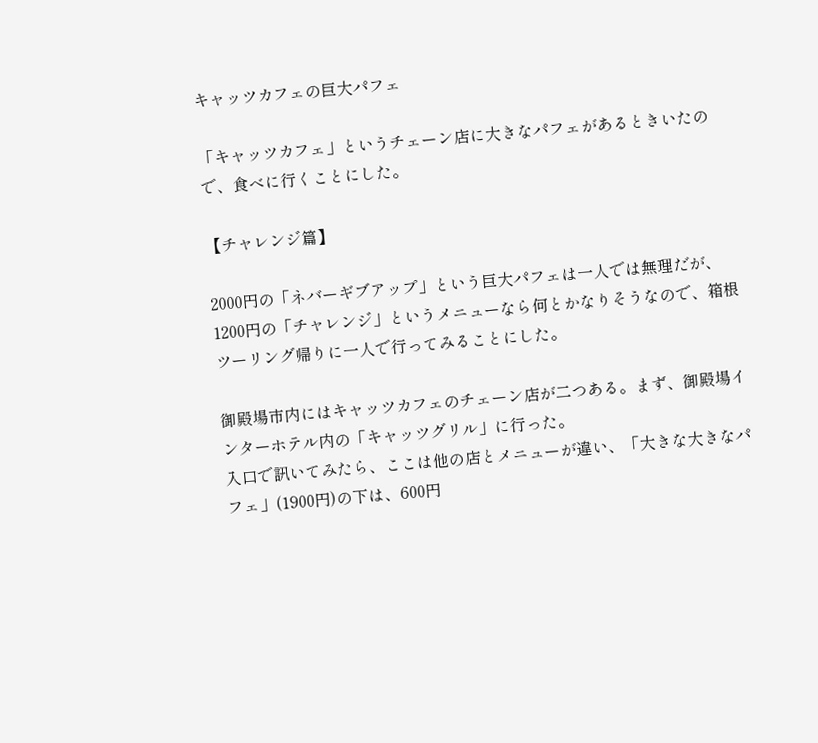キャッツカフェの巨大パフェ

「キャッツカフェ」というチェーン店に大きなパフェがあるときいたので、食べに行くことにした。

【チャレンジ篇】

2000円の「ネバーギブアップ」という巨大パフェは一人では無理だが、1200円の「チャレンジ」というメニューなら何とかなりそうなので、箱根ツーリング帰りに一人で行ってみることにした。

御殿場市内にはキャッツカフェのチェーン店が二つある。まず、御殿場インターホテル内の「キャッツグリル」に行った。
入口で訊いてみたら、ここは他の店とメニューが違い、「大きな大きなパフェ」(1900円)の下は、600円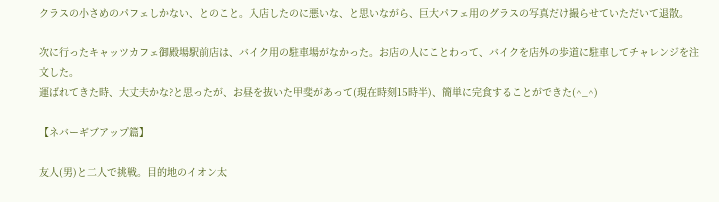クラスの小さめのパフェしかない、とのこと。入店したのに悪いな、と思いながら、巨大パフェ用のグラスの写真だけ撮らせていただいて退散。

次に行ったキャッツカフェ御殿場駅前店は、バイク用の駐車場がなかった。お店の人にことわって、バイクを店外の歩道に駐車してチャレンジを注文した。
運ばれてきた時、大丈夫かな?と思ったが、お昼を抜いた甲斐があって(現在時刻15時半)、簡単に完食することができた(^_^)

【ネバーギブアップ篇】

友人(男)と二人で挑戦。目的地のイオン太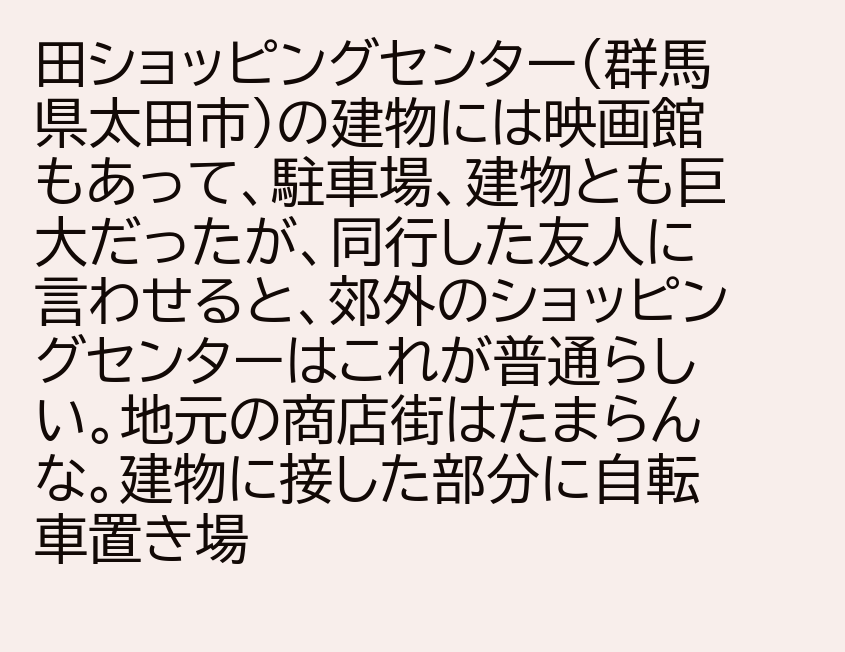田ショッピングセンター(群馬県太田市)の建物には映画館もあって、駐車場、建物とも巨大だったが、同行した友人に言わせると、郊外のショッピングセンターはこれが普通らしい。地元の商店街はたまらんな。建物に接した部分に自転車置き場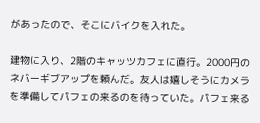があったので、そこにバイクを入れた。

建物に入り、2階のキャッツカフェに直行。2000円のネバーギブアップを頼んだ。友人は嬉しそうにカメラを準備してパフェの来るのを待っていた。パフェ来る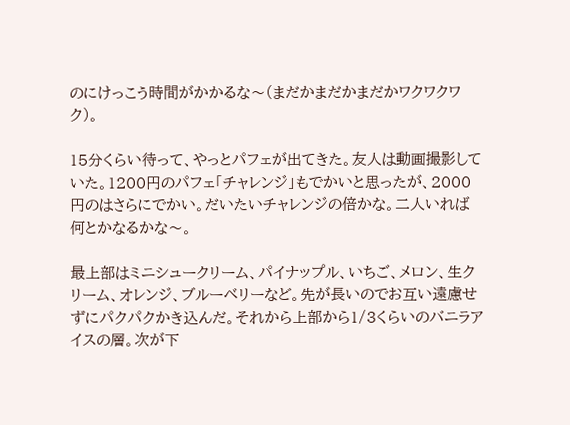のにけっこう時間がかかるな〜(まだかまだかまだかワクワクワク)。

15分くらい待って、やっとパフェが出てきた。友人は動画撮影していた。1200円のパフェ「チャレンジ」もでかいと思ったが、2000円のはさらにでかい。だいたいチャレンジの倍かな。二人いれば何とかなるかな〜。

最上部はミニシュークリーム、パイナップル、いちご、メロン、生クリーム、オレンジ、ブルーベリーなど。先が長いのでお互い遠慮せずにパクパクかき込んだ。それから上部から1/3くらいのバニラアイスの層。次が下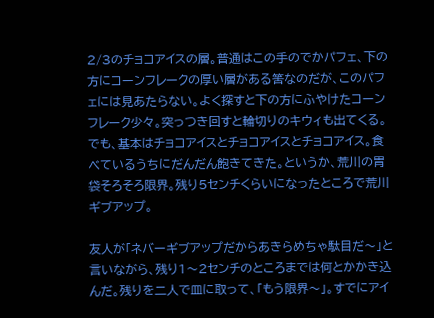2/3のチョコアイスの層。普通はこの手のでかパフェ、下の方にコーンフレークの厚い層がある筈なのだが、このパフェには見あたらない。よく探すと下の方にふやけたコーンフレーク少々。突っつき回すと輪切りのキウィも出てくる。でも、基本はチョコアイスとチョコアイスとチョコアイス。食べているうちにだんだん飽きてきた。というか、荒川の胃袋そろそろ限界。残り5センチくらいになったところで荒川ギブアップ。

友人が「ネバーギブアップだからあきらめちゃ駄目だ〜」と言いながら、残り1〜2センチのところまでは何とかかき込んだ。残りを二人で皿に取って、「もう限界〜」。すでにアイ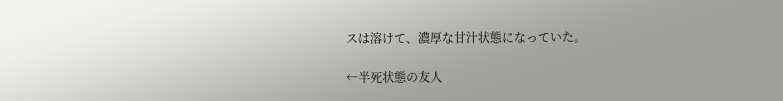スは溶けて、濃厚な甘汁状態になっていた。

←半死状態の友人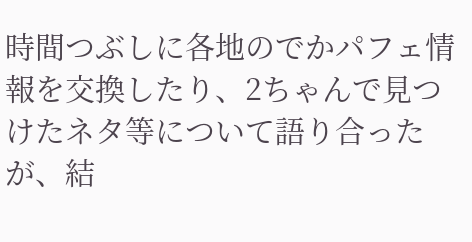時間つぶしに各地のでかパフェ情報を交換したり、2ちゃんで見つけたネタ等について語り合ったが、結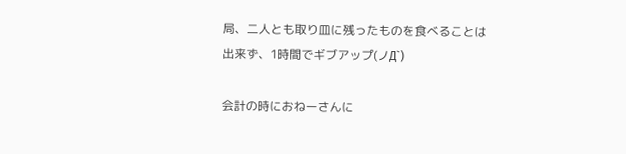局、二人とも取り皿に残ったものを食べることは出来ず、1時間でギブアップ(ノД`)

会計の時におねーさんに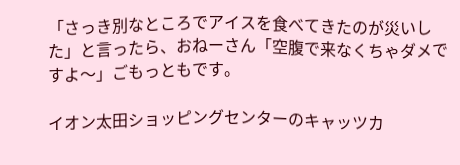「さっき別なところでアイスを食べてきたのが災いした」と言ったら、おねーさん「空腹で来なくちゃダメですよ〜」ごもっともです。

イオン太田ショッピングセンターのキャッツカ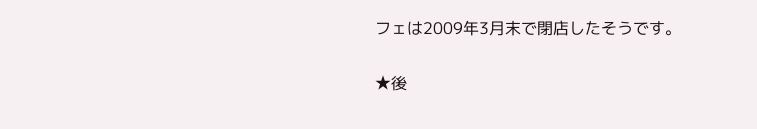フェは2009年3月末で閉店したそうです。

★後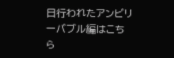日行われたアンビリーバブル編はこちら